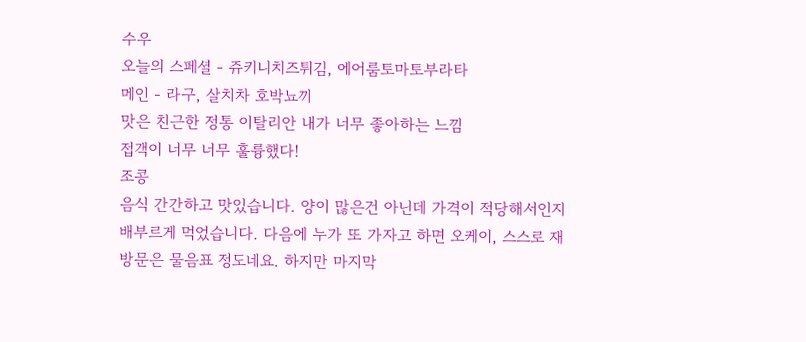수우
오늘의 스페셜 - 쥬키니치즈튀김, 에어룸토마토부라타
메인 - 라구, 살치차 호박뇨끼
맛은 친근한 정통 이탈리안 내가 너무 좋아하는 느낌
접객이 너무 너무 훌륭했다!
조콩
음식 간간하고 맛있습니다. 양이 많은건 아닌데 가격이 적당해서인지 배부르게 먹었습니다. 다음에 누가 또 가자고 하면 오케이, 스스로 재방문은 물음표 정도네요. 하지만 마지막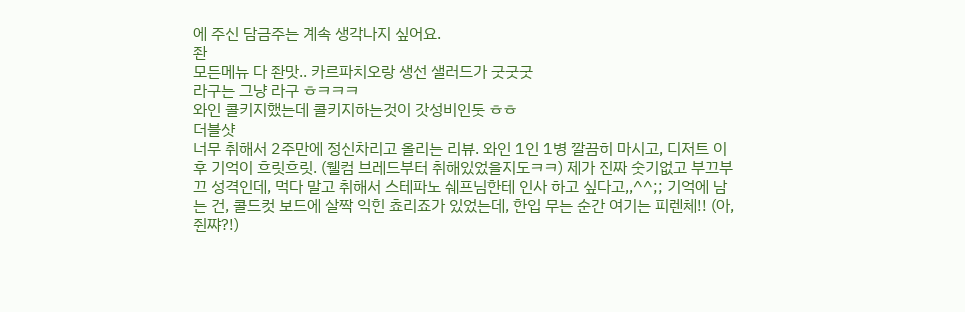에 주신 담금주는 계속 생각나지 싶어요.
좐
모든메뉴 다 좐맛.. 카르파치오랑 생선 샐러드가 굿굿굿
라구는 그냥 라구 ㅎㅋㅋㅋ
와인 콜키지했는데 콜키지하는것이 갓성비인둣 ㅎㅎ
더블샷
너무 취해서 2주만에 정신차리고 올리는 리뷰. 와인 1인 1병 깔끔히 마시고, 디저트 이후 기억이 흐릿흐릿. (웰컴 브레드부터 취해있었을지도ㅋㅋ) 제가 진짜 숫기없고 부끄부끄 성격인데, 먹다 말고 취해서 스테파노 쉐프님한테 인사 하고 싶다고,,^^;; 기억에 남는 건, 콜드컷 보드에 살짝 익힌 쵸리죠가 있었는데, 한입 무는 순간 여기는 피렌체!! (아, 쥔쨔?!)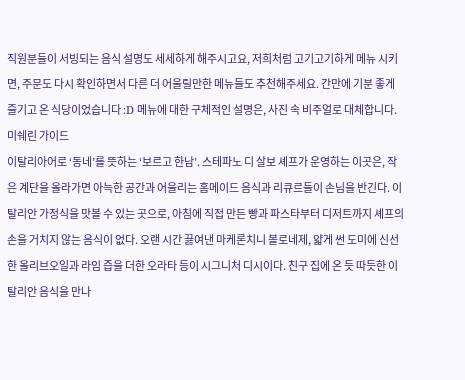직원분들이 서빙되는 음식 설명도 세세하게 해주시고요, 저희처럼 고기고기하게 메뉴 시키면, 주문도 다시 확인하면서 다른 더 어울릴만한 메뉴들도 추천해주세요. 간만에 기분 좋게 즐기고 온 식당이었습니다 :D 메뉴에 대한 구체적인 설명은, 사진 속 비주얼로 대체합니다.
미쉐린 가이드
이탈리아어로 ‘동네’를 뜻하는 ‘보르고 한남’. 스테파노 디 살보 셰프가 운영하는 이곳은, 작은 계단을 올라가면 아늑한 공간과 어울리는 홈메이드 음식과 리큐르들이 손님을 반긴다. 이탈리안 가정식을 맛볼 수 있는 곳으로, 아침에 직접 만든 빵과 파스타부터 디저트까지 셰프의 손을 거치지 않는 음식이 없다. 오랜 시간 끓여낸 마케론치니 볼로네제, 얇게 썬 도미에 신선한 올리브오일과 라임 즙을 더한 오라타 등이 시그니처 디시이다. 친구 집에 온 듯 따듯한 이탈리안 음식을 만나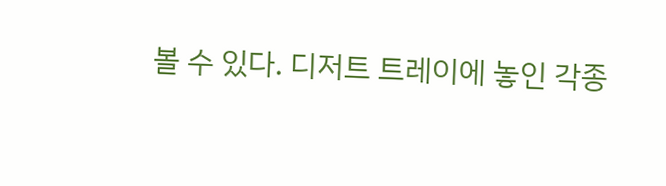볼 수 있다. 디저트 트레이에 놓인 각종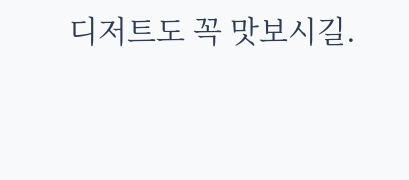디저트도 꼭 맛보시길.